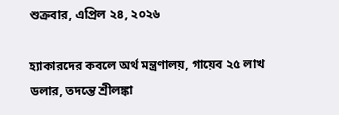শুক্রবার, এপ্রিল ২৪, ২০২৬

হ্যাকারদের কবলে অর্থ মন্ত্রণালয়, গায়েব ২৫ লাখ ডলার, তদন্তে শ্রীলঙ্কা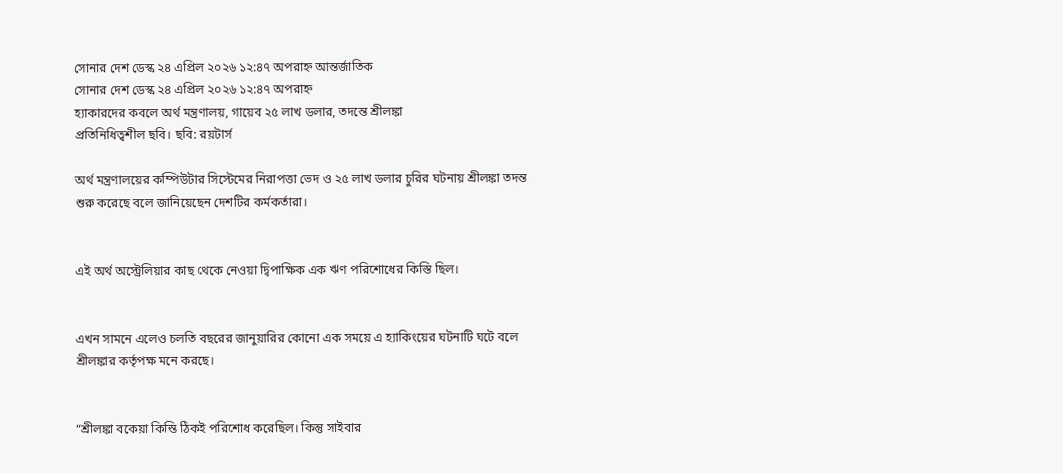সোনার দেশ ডেস্ক ২৪ এপ্রিল ২০২৬ ১২:৪৭ অপরাহ্ন আন্তর্জাতিক
সোনার দেশ ডেস্ক ২৪ এপ্রিল ২০২৬ ১২:৪৭ অপরাহ্ন
হ্যাকারদের কবলে অর্থ মন্ত্রণালয়, গায়েব ২৫ লাখ ডলার, তদন্তে শ্রীলঙ্কা
প্রতিনিধিত্বশীল ছবি। ছবি: রয়টার্স

অর্থ মন্ত্রণালয়ের কম্পিউটার সিস্টেমের নিরাপত্তা ভেদ ও ২৫ লাখ ডলার চুরির ঘটনায় শ্রীলঙ্কা তদন্ত শুরু করেছে বলে জানিয়েছেন দেশটির কর্মকর্তারা।


এই অর্থ অস্ট্রেলিয়ার কাছ থেকে নেওয়া দ্বিপাক্ষিক এক ঋণ পরিশোধের কিস্তি ছিল।


এখন সামনে এলেও চলতি বছরের জানুয়ারির কোনো এক সময়ে এ হ্যাকিংয়ের ঘটনাটি ঘটে বলে শ্রীলঙ্কার কর্তৃপক্ষ মনে করছে।


“শ্রীলঙ্কা বকেয়া কিস্তি ঠিকই পরিশোধ করেছিল। কিন্তু সাইবার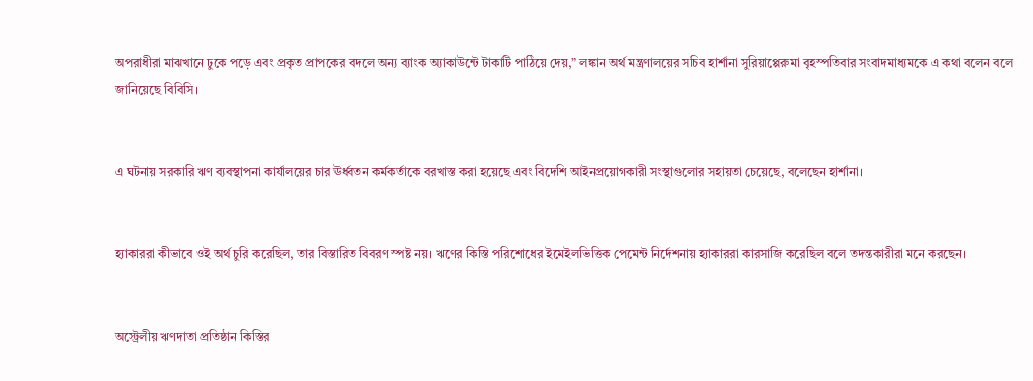অপরাধীরা মাঝখানে ঢুকে পড়ে এবং প্রকৃত প্রাপকের বদলে অন্য ব্যাংক অ্যাকাউন্টে টাকাটি পাঠিয়ে দেয়,” লঙ্কান অর্থ মন্ত্রণালয়ের সচিব হার্শানা সুরিয়াপ্পেরুমা বৃহস্পতিবার সংবাদমাধ্যমকে এ কথা বলেন বলে জানিয়েছে বিবিসি।


এ ঘটনায় সরকারি ঋণ ব্যবস্থাপনা কার্যালয়ের চার ঊর্ধ্বতন কর্মকর্তাকে বরখাস্ত করা হয়েছে এবং বিদেশি আইনপ্রয়োগকারী সংস্থাগুলোর সহায়তা চেয়েছে, বলেছেন হার্শানা।


হ্যাকাররা কীভাবে ওই অর্থ চুরি করেছিল, তার বিস্তারিত বিবরণ স্পষ্ট নয়। ঋণের কিস্তি পরিশোধের ইমেইলভিত্তিক পেমেন্ট নির্দেশনায় হ্যাকাররা কারসাজি করেছিল বলে তদন্তকারীরা মনে করছেন।


অস্ট্রেলীয় ঋণদাতা প্রতিষ্ঠান কিস্তির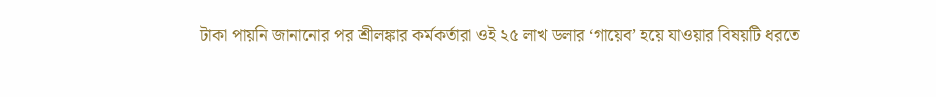টাকা পায়নি জানানোর পর শ্রীলঙ্কার কর্মকর্তারা ওই ২৫ লাখ ডলার ‘গায়েব’ হয়ে যাওয়ার বিষয়টি ধরতে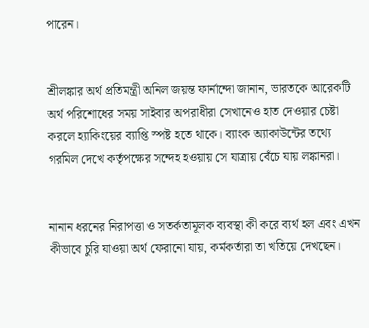পারেন।


শ্রীলঙ্কার অর্থ প্রতিমন্ত্রী অনিল জয়ন্ত ফার্নান্দো জানান, ভারতকে আরেকটি অর্থ পরিশোধের সময় সাইবার অপরাধীরা সেখানেও হাত দেওয়ার চেষ্টা করলে হ্যাকিংয়ের ব্যাপ্তি স্পষ্ট হতে থাকে। ব্যাংক অ্যাকাউন্টের তথ্যে গরমিল দেখে কর্তৃপক্ষের সন্দেহ হওয়ায় সে যাত্রায় বেঁচে যায় লঙ্কানরা।


নানান ধরনের নিরাপত্তা ও সতর্কতামূলক ব্যবস্থা কী করে ব্যর্থ হল এবং এখন কীভাবে চুরি যাওয়া অর্থ ফেরানো যায়, কর্মকর্তারা তা খতিয়ে দেখছেন।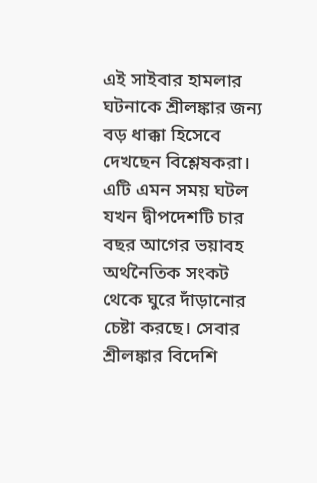এই সাইবার হামলার ঘটনাকে শ্রীলঙ্কার জন্য বড় ধাক্কা হিসেবে দেখছেন বিশ্লেষকরা। এটি এমন সময় ঘটল যখন দ্বীপদেশটি চার বছর আগের ভয়াবহ অর্থনৈতিক সংকট থেকে ঘুরে দাঁড়ানোর চেষ্টা করছে। সেবার শ্রীলঙ্কার বিদেশি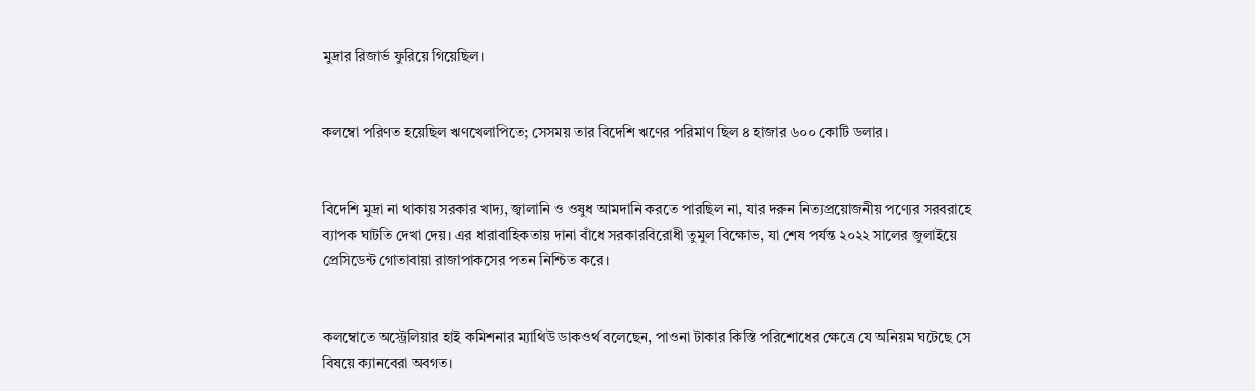মুদ্রার রিজার্ভ ফুরিয়ে গিয়েছিল।


কলম্বো পরিণত হয়েছিল ঋণখেলাপিতে; সেসময় তার বিদেশি ঋণের পরিমাণ ছিল ৪ হাজার ৬০০ কোটি ডলার।


বিদেশি মুদ্রা না থাকায় সরকার খাদ্য, জ্বালানি ও ওষুধ আমদানি করতে পারছিল না, যার দরুন নিত্যপ্রয়োজনীয় পণ্যের সরবরাহে ব্যাপক ঘাটতি দেখা দেয়। এর ধারাবাহিকতায় দানা বাঁধে সরকারবিরোধী তুমুল বিক্ষোভ, যা শেষ পর্যন্ত ২০২২ সালের জুলাইয়ে প্রেসিডেন্ট গোতাবায়া রাজাপাকসের পতন নিশ্চিত করে।


কলম্বোতে অস্ট্রেলিয়ার হাই কমিশনার ম্যাথিউ ডাকওর্থ বলেছেন, পাওনা টাকার কিস্তি পরিশোধের ক্ষেত্রে যে অনিয়ম ঘটেছে সে বিষয়ে ক্যানবেরা অবগত।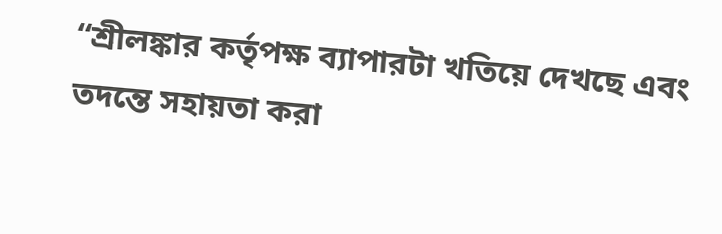“শ্রীলঙ্কার কর্তৃপক্ষ ব্যাপারটা খতিয়ে দেখছে এবং তদন্তে সহায়তা করা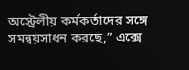অস্ট্রেলীয় কর্মকর্তাদের সঙ্গে সমন্বয়সাধন করছে,” এক্সে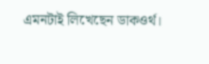এমনটাই লিখেছেন ডাকওর্থ।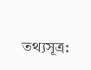তথ্যসূত্র: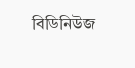বিডিনিউজ